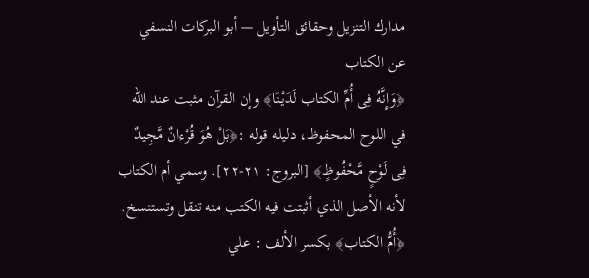مدارك التنزيل وحقائق التأويل — أبو البركات النسفي
عن الكتاب
﴿وَإِنَّهُ فِى أُمِّ الكتاب لَدَيْنَا﴾ وإن القرآن مثبت عند الله في اللوح المحفوظ، دليله قوله :﴿بَلْ هُوَ قُرْءانٌ مَّجِيدٌ فِى لَوْحٍ مَّحْفُوظٍ﴾ [البروج: ٢١-٢٢]. وسمي أم الكتاب لأنه الأصل الذي أثبتت فيه الكتب منه تنقل وتستنسخ. ﴿أُمُّ الكتاب﴾ بكسر الألف : علي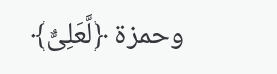وحمزة ﴿لَّعَلِىٌّ﴾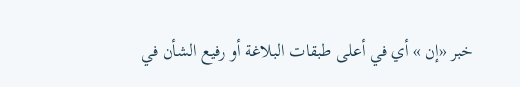خبر «إن » أي في أعلى طبقات البلاغة أو رفيع الشأن في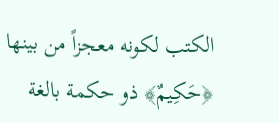الكتب لكونه معجزاً من بينها ﴿حَكِيمٌ﴾ ذو حكمة بالغة